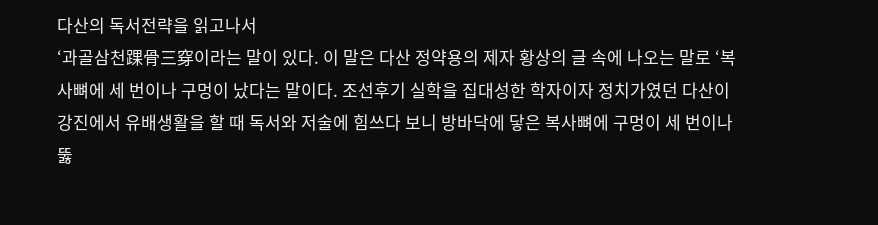다산의 독서전략을 읽고나서
‘과골삼천踝骨三穿이라는 말이 있다. 이 말은 다산 정약용의 제자 황상의 글 속에 나오는 말로 ‘복사뼈에 세 번이나 구멍이 났다는 말이다. 조선후기 실학을 집대성한 학자이자 정치가였던 다산이 강진에서 유배생활을 할 때 독서와 저술에 힘쓰다 보니 방바닥에 닿은 복사뼈에 구멍이 세 번이나 뚫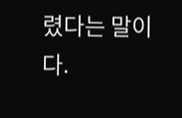렸다는 말이다.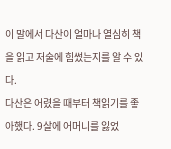이 말에서 다산이 얼마나 열심히 책을 읽고 저술에 힘썼는지를 알 수 있다.
다산은 어렸을 때부터 책읽기를 좋아했다. 9살에 어머니를 잃었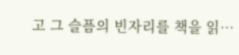고 그 슬픔의 빈자리를 책을 읽…